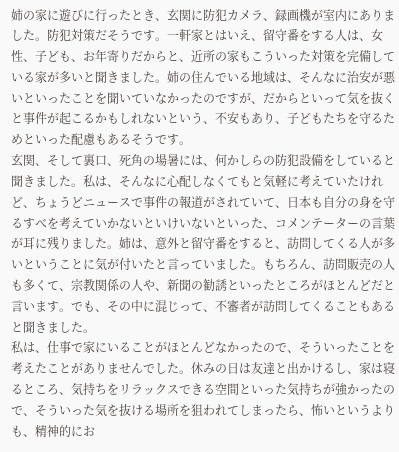姉の家に遊びに行ったとき、玄関に防犯カメラ、録画機が室内にありました。防犯対策だそうです。一軒家とはいえ、留守番をする人は、女性、子ども、お年寄りだからと、近所の家もこういった対策を完備している家が多いと聞きました。姉の住んでいる地域は、そんなに治安が悪いといったことを聞いていなかったのですが、だからといって気を抜くと事件が起こるかもしれないという、不安もあり、子どもたちを守るためといった配慮もあるそうです。
玄関、そして裏口、死角の場暑には、何かしらの防犯設備をしていると聞きました。私は、そんなに心配しなくてもと気軽に考えていたけれど、ちょうどニュースで事件の報道がされていて、日本も自分の身を守るすべを考えていかないといけいないといった、コメンテーターの言葉が耳に残りました。姉は、意外と留守番をすると、訪問してくる人が多いということに気が付いたと言っていました。もちろん、訪問販売の人も多くて、宗教関係の人や、新聞の勧誘といったところがほとんどだと言います。でも、その中に混じって、不審者が訪問してくることもあると聞きました。
私は、仕事で家にいることがほとんどなかったので、そういったことを考えたことがありませんでした。休みの日は友達と出かけるし、家は寝るところ、気持ちをリラックスできる空間といった気持ちが強かったので、そういった気を抜ける場所を狙われてしまったら、怖いというよりも、精神的にお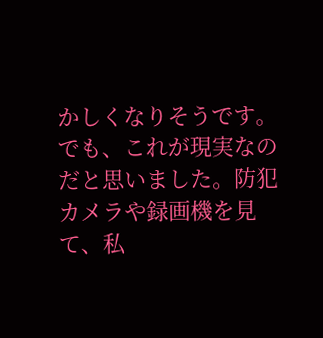かしくなりそうです。でも、これが現実なのだと思いました。防犯カメラや録画機を見て、私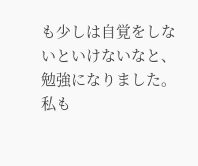も少しは自覚をしないといけないなと、勉強になりました。私も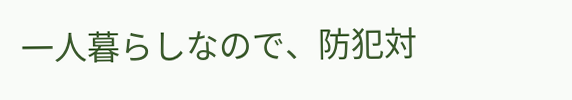一人暮らしなので、防犯対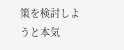策を検討しようと本気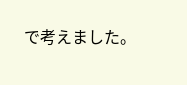で考えました。